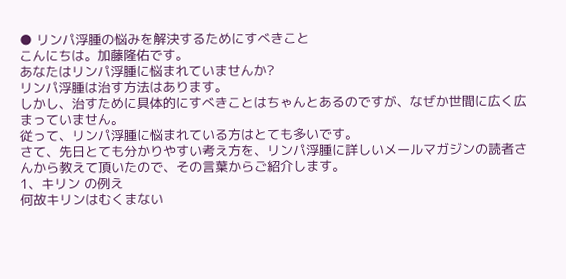● リンパ浮腫の悩みを解決するためにすべきこと
こんにちは。加藤隆佑です。
あなたはリンパ浮腫に悩まれていませんか?
リンパ浮腫は治す方法はあります。
しかし、治すために具体的にすべきことはちゃんとあるのですが、なぜか世間に広く広まっていません。
従って、リンパ浮腫に悩まれている方はとても多いです。
さて、先日とても分かりやすい考え方を、リンパ浮腫に詳しいメールマガジンの読者さんから教えて頂いたので、その言葉からご紹介します。
1、キリン の例え
何故キリンはむくまない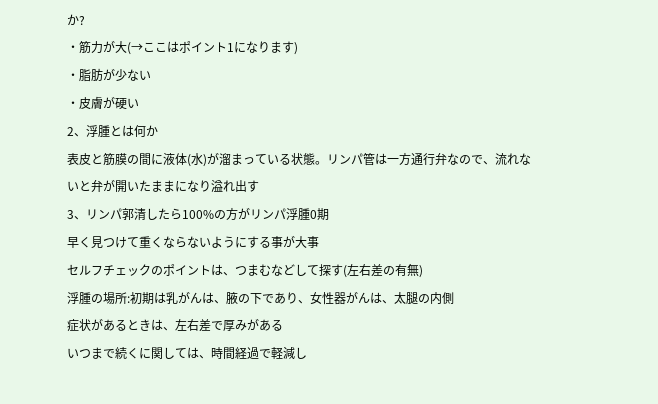か?
・筋力が大(→ここはポイント1になります)
・脂肪が少ない
・皮膚が硬い
2、浮腫とは何か
表皮と筋膜の間に液体(水)が溜まっている状態。リンパ管は一方通行弁なので、流れないと弁が開いたままになり溢れ出す
3、リンパ郭清したら100%の方がリンパ浮腫0期
早く見つけて重くならないようにする事が大事
セルフチェックのポイントは、つまむなどして探す(左右差の有無)
浮腫の場所:初期は乳がんは、腋の下であり、女性器がんは、太腿の内側
症状があるときは、左右差で厚みがある
いつまで続くに関しては、時間経過で軽減し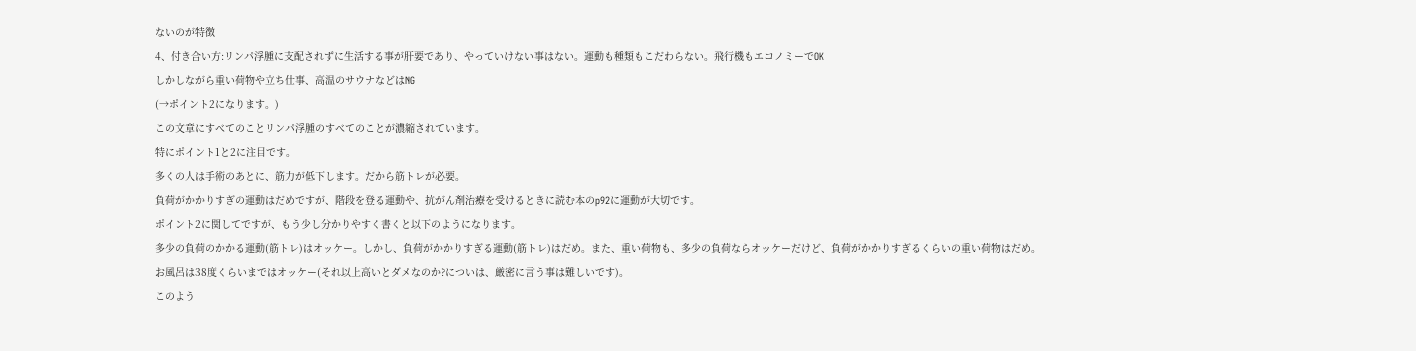ないのが特徴
4、付き合い方:リンパ浮腫に支配されずに生活する事が肝要であり、やっていけない事はない。運動も種類もこだわらない。飛行機もエコノミーでOK
しかしながら重い荷物や立ち仕事、高温のサウナなどはNG
(→ポイント2になります。)
この文章にすべてのことリンパ浮腫のすべてのことが濃縮されています。
特にポイント1と2に注目です。
多くの人は手術のあとに、筋力が低下します。だから筋トレが必要。
負荷がかかりすぎの運動はだめですが、階段を登る運動や、抗がん剤治療を受けるときに読む本のp92に運動が大切です。
ポイント2に関してですが、もう少し分かりやすく書くと以下のようになります。
多少の負荷のかかる運動(筋トレ)はオッケー。しかし、負荷がかかりすぎる運動(筋トレ)はだめ。また、重い荷物も、多少の負荷ならオッケーだけど、負荷がかかりすぎるくらいの重い荷物はだめ。
お風呂は38度くらいまではオッケー(それ以上高いとダメなのか?についは、厳密に言う事は難しいです)。
このよう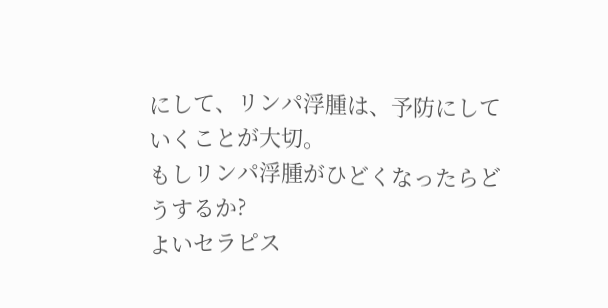にして、リンパ浮腫は、予防にしていくことが大切。
もしリンパ浮腫がひどくなったらどうするか?
よいセラピス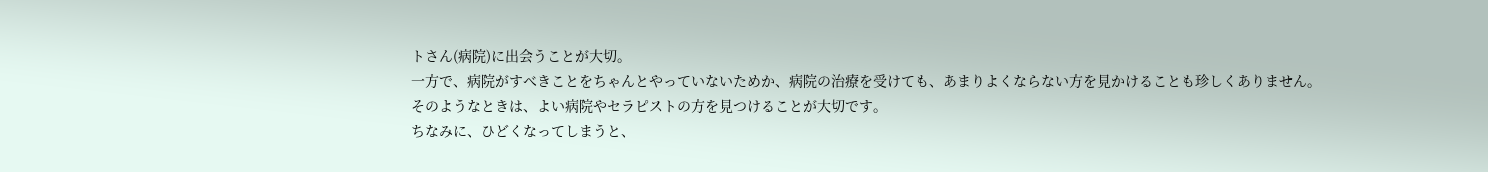トさん(病院)に出会うことが大切。
一方で、病院がすべきことをちゃんとやっていないためか、病院の治療を受けても、あまりよくならない方を見かけることも珍しくありません。
そのようなときは、よい病院やセラピストの方を見つけることが大切です。
ちなみに、ひどくなってしまうと、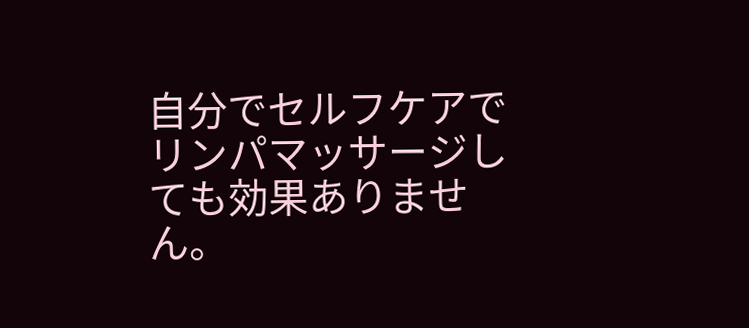自分でセルフケアでリンパマッサージしても効果ありません。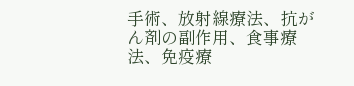手術、放射線療法、抗がん剤の副作用、食事療法、免疫療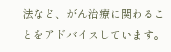法など、がん治療に関わることをアドバイスしています。